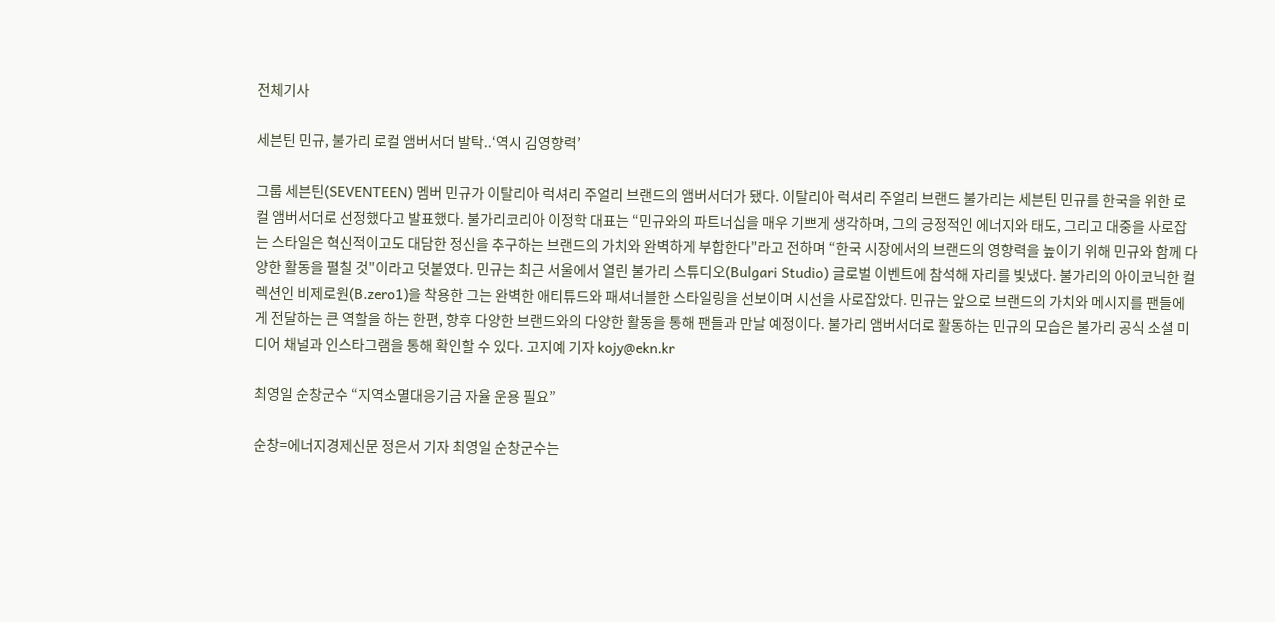전체기사

세븐틴 민규, 불가리 로컬 앰버서더 발탁..‘역시 김영향력’

그룹 세븐틴(SEVENTEEN) 멤버 민규가 이탈리아 럭셔리 주얼리 브랜드의 앰버서더가 됐다. 이탈리아 럭셔리 주얼리 브랜드 불가리는 세븐틴 민규를 한국을 위한 로컬 앰버서더로 선정했다고 발표했다. 불가리코리아 이정학 대표는 “민규와의 파트너십을 매우 기쁘게 생각하며, 그의 긍정적인 에너지와 태도, 그리고 대중을 사로잡는 스타일은 혁신적이고도 대담한 정신을 추구하는 브랜드의 가치와 완벽하게 부합한다"라고 전하며 “한국 시장에서의 브랜드의 영향력을 높이기 위해 민규와 함께 다양한 활동을 펼칠 것"이라고 덧붙였다. 민규는 최근 서울에서 열린 불가리 스튜디오(Bulgari Studio) 글로벌 이벤트에 참석해 자리를 빛냈다. 불가리의 아이코닉한 컬렉션인 비제로원(B.zero1)을 착용한 그는 완벽한 애티튜드와 패셔너블한 스타일링을 선보이며 시선을 사로잡았다. 민규는 앞으로 브랜드의 가치와 메시지를 팬들에게 전달하는 큰 역할을 하는 한편, 향후 다양한 브랜드와의 다양한 활동을 통해 팬들과 만날 예정이다. 불가리 앰버서더로 활동하는 민규의 모습은 불가리 공식 소셜 미디어 채널과 인스타그램을 통해 확인할 수 있다. 고지예 기자 kojy@ekn.kr

최영일 순창군수 “지역소멸대응기금 자율 운용 필요”

순창=에너지경제신문 정은서 기자 최영일 순창군수는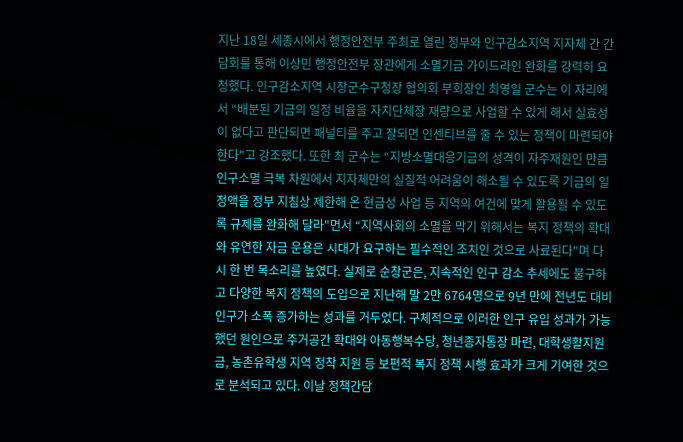지난 18일 세종시에서 행정안전부 주최로 열린 정부와 인구감소지역 지자체 간 간담회를 통해 이상민 행정안전부 장관에게 소멸기금 가이드라인 완화를 강력히 요청했다. 인구감소지역 시장군수구청장 협의회 부회장인 최영일 군수는 이 자리에서 “배분된 기금의 일정 비율을 자치단체장 재량으로 사업할 수 있게 해서 실효성이 없다고 판단되면 패널티를 주고 잘되면 인센티브를 줄 수 있는 정책이 마련되야 한다"고 강조했다. 또한 최 군수는 “지방소멸대응기금의 성격이 자주재원인 만큼 인구소멸 극복 차원에서 지자체만의 실질적 어려움이 해소될 수 있도록 기금의 일정액을 정부 지침상 제한해 온 현금성 사업 등 지역의 여건에 맞게 활용될 수 있도록 규제를 완화해 달라"면서 “지역사회의 소멸을 막기 위해서는 복지 정책의 확대와 유연한 자금 운용은 시대가 요구하는 필수적인 조치인 것으로 사료된다"며 다시 한 번 목소리를 높였다. 실제로 순창군은, 지속적인 인구 감소 추세에도 불구하고 다양한 복지 정책의 도입으로 지난해 말 2만 6764명으로 9년 만에 전년도 대비 인구가 소폭 증가하는 성과를 거두었다. 구체적으로 이러한 인구 유입 성과가 가능했던 원인으로 주거공간 확대와 아동행복수당, 청년종자통장 마련, 대학생활지원금, 농촌유학생 지역 정착 지원 등 보편적 복지 정책 시행 효과가 크게 기여한 것으로 분석되고 있다. 이날 정책간담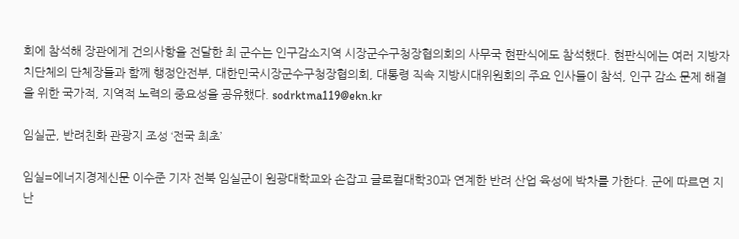회에 참석해 장관에게 건의사항을 전달한 최 군수는 인구감소지역 시장군수구청장협의회의 사무국 현판식에도 참석했다. 현판식에는 여러 지방자치단체의 단체장들과 함께 행정안전부, 대한민국시장군수구청장협의회, 대통령 직속 지방시대위원회의 주요 인사들이 참석, 인구 감소 문제 해결을 위한 국가적, 지역적 노력의 중요성을 공유했다. sodrktma119@ekn.kr

임실군, 반려친화 관광지 조성 ‘전국 최초’

임실=에너지경제신문 이수준 기자 전북 임실군이 원광대학교와 손잡고 글로컬대학30과 연계한 반려 산업 육성에 박차를 가한다. 군에 따르면 지난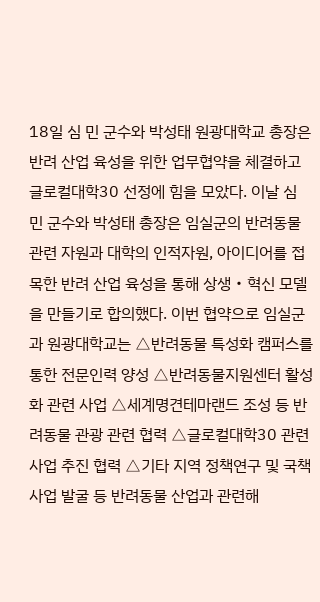18일 심 민 군수와 박성태 원광대학교 총장은 반려 산업 육성을 위한 업무협약을 체결하고 글로컬대학30 선정에 힘을 모았다. 이날 심 민 군수와 박성태 총장은 임실군의 반려동물 관련 자원과 대학의 인적자원, 아이디어를 접목한 반려 산업 육성을 통해 상생‧혁신 모델을 만들기로 합의했다. 이번 협약으로 임실군과 원광대학교는 △반려동물 특성화 캠퍼스를 통한 전문인력 양성 △반려동물지원센터 활성화 관련 사업 △세계명견테마랜드 조성 등 반려동물 관광 관련 협력 △글로컬대학30 관련 사업 추진 협력 △기타 지역 정책연구 및 국책사업 발굴 등 반려동물 산업과 관련해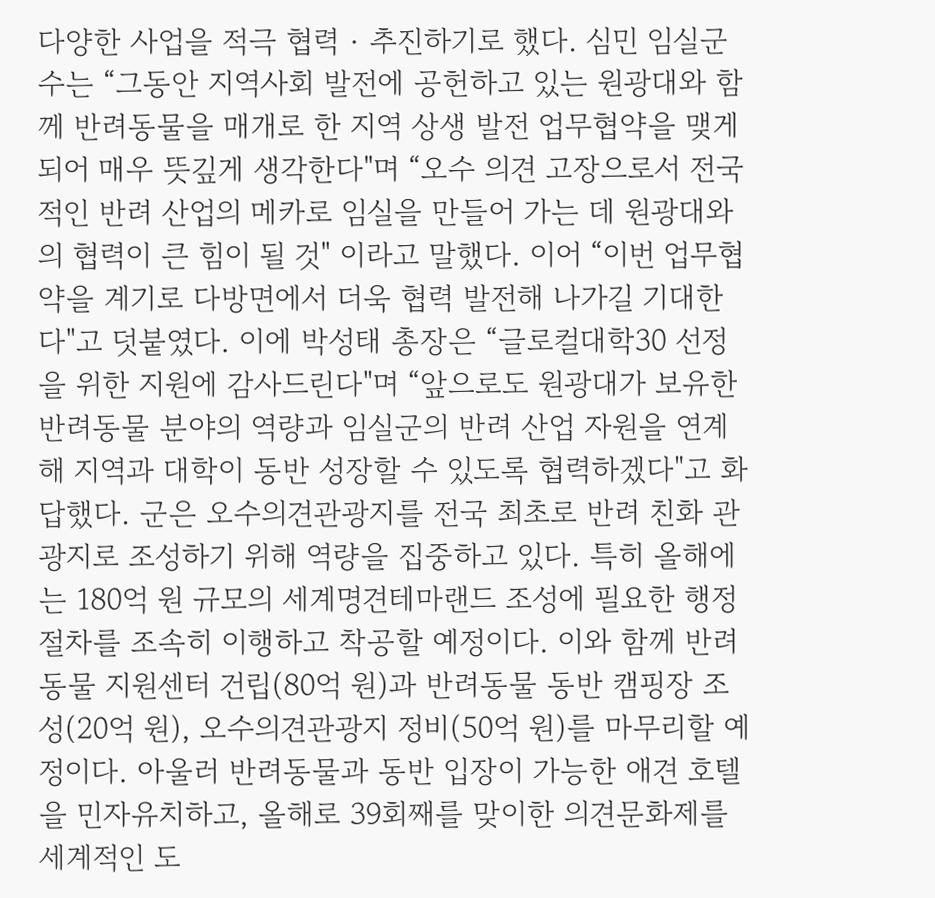다양한 사업을 적극 협력‧추진하기로 했다. 심민 임실군수는 “그동안 지역사회 발전에 공헌하고 있는 원광대와 함께 반려동물을 매개로 한 지역 상생 발전 업무협약을 맺게 되어 매우 뜻깊게 생각한다"며 “오수 의견 고장으로서 전국적인 반려 산업의 메카로 임실을 만들어 가는 데 원광대와의 협력이 큰 힘이 될 것" 이라고 말했다. 이어 “이번 업무협약을 계기로 다방면에서 더욱 협력 발전해 나가길 기대한다"고 덧붙였다. 이에 박성태 총장은 “글로컬대학30 선정을 위한 지원에 감사드린다"며 “앞으로도 원광대가 보유한 반려동물 분야의 역량과 임실군의 반려 산업 자원을 연계해 지역과 대학이 동반 성장할 수 있도록 협력하겠다"고 화답했다. 군은 오수의견관광지를 전국 최초로 반려 친화 관광지로 조성하기 위해 역량을 집중하고 있다. 특히 올해에는 180억 원 규모의 세계명견테마랜드 조성에 필요한 행정절차를 조속히 이행하고 착공할 예정이다. 이와 함께 반려동물 지원센터 건립(80억 원)과 반려동물 동반 캠핑장 조성(20억 원), 오수의견관광지 정비(50억 원)를 마무리할 예정이다. 아울러 반려동물과 동반 입장이 가능한 애견 호텔을 민자유치하고, 올해로 39회째를 맞이한 의견문화제를 세계적인 도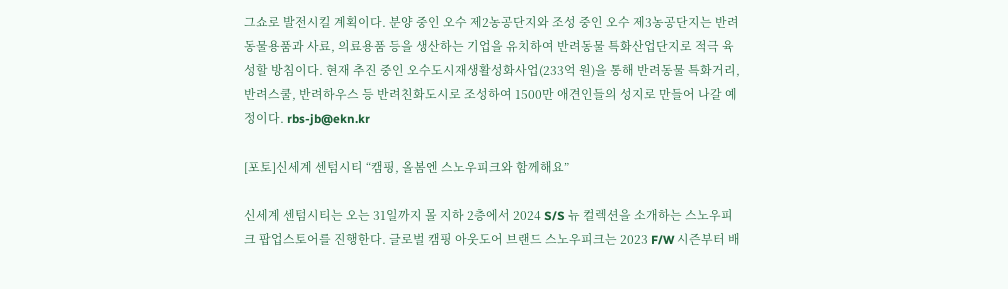그쇼로 발전시킬 계획이다. 분양 중인 오수 제2농공단지와 조성 중인 오수 제3농공단지는 반려동물용품과 사료, 의료용품 등을 생산하는 기업을 유치하여 반려동물 특화산업단지로 적극 육성할 방침이다. 현재 추진 중인 오수도시재생활성화사업(233억 원)을 통해 반려동물 특화거리, 반려스쿨, 반려하우스 등 반려친화도시로 조성하여 1500만 애견인들의 성지로 만들어 나갈 예정이다. rbs-jb@ekn.kr

[포토]신세계 센텀시티 “캠핑, 올봄엔 스노우피크와 함께해요”

신세계 센텀시티는 오는 31일까지 몰 지하 2층에서 2024 S/S 뉴 컬렉션을 소개하는 스노우피크 팝업스토어를 진행한다. 글로벌 캠핑 아웃도어 브랜드 스노우피크는 2023 F/W 시즌부터 배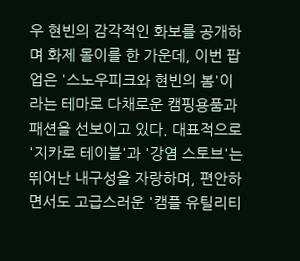우 현빈의 감각적인 화보를 공개하며 화제 몰이를 한 가운데, 이번 팝업은 '스노우피크와 현빈의 봄'이라는 테마로 다채로운 캠핑용품과 패션을 선보이고 있다. 대표적으로 '지카로 테이블'과 '강염 스토브'는 뛰어난 내구성을 자랑하며, 편안하면서도 고급스러운 '캠플 유틸리티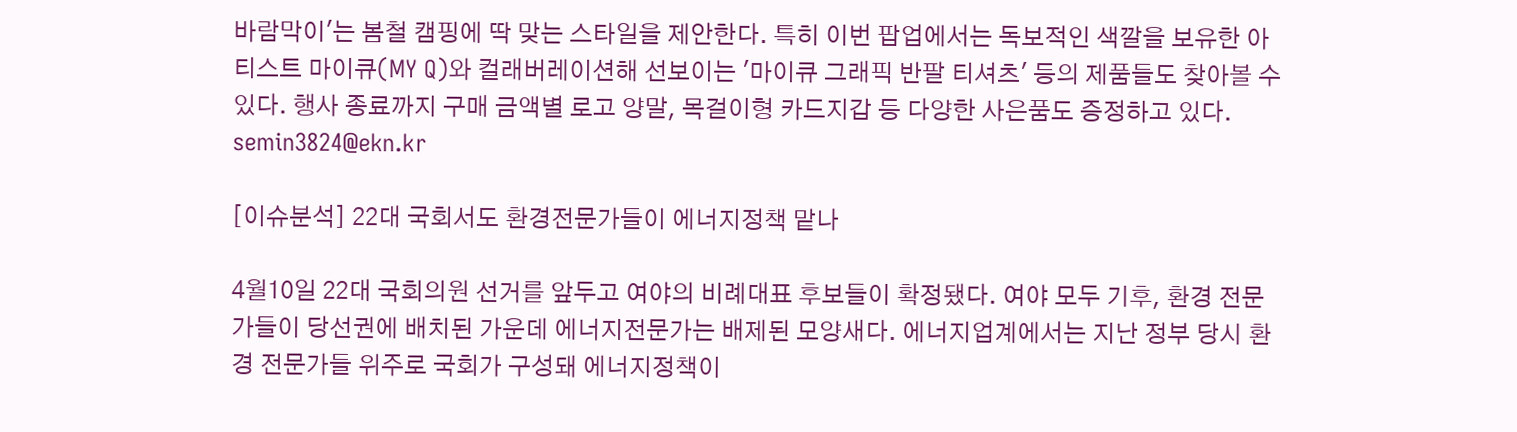바람막이'는 봄철 캠핑에 딱 맞는 스타일을 제안한다. 특히 이번 팝업에서는 독보적인 색깔을 보유한 아티스트 마이큐(MY Q)와 컬래버레이션해 선보이는 '마이큐 그래픽 반팔 티셔츠' 등의 제품들도 찾아볼 수 있다. 행사 종료까지 구매 금액별 로고 양말, 목걸이형 카드지갑 등 다양한 사은품도 증정하고 있다. semin3824@ekn.kr

[이슈분석] 22대 국회서도 환경전문가들이 에너지정책 맡나

4월10일 22대 국회의원 선거를 앞두고 여야의 비례대표 후보들이 확정됐다. 여야 모두 기후, 환경 전문가들이 당선권에 배치된 가운데 에너지전문가는 배제된 모양새다. 에너지업계에서는 지난 정부 당시 환경 전문가들 위주로 국회가 구성돼 에너지정책이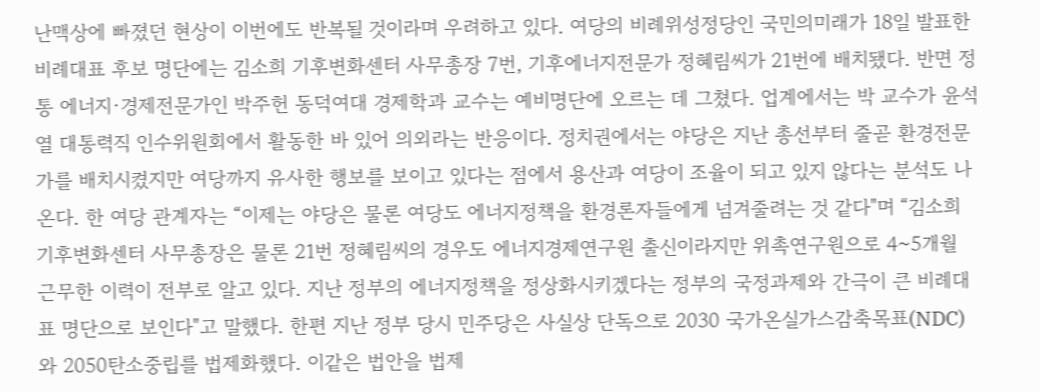난맥상에 빠졌던 현상이 이번에도 반복될 것이라며 우려하고 있다. 여당의 비례위성정당인 국민의미래가 18일 발표한 비례대표 후보 명단에는 김소희 기후변화센터 사무총장 7번, 기후에너지전문가 정혜림씨가 21번에 배치됐다. 반면 정통 에너지·경제전문가인 박주헌 동덕여대 경제학과 교수는 예비명단에 오르는 데 그쳤다. 업계에서는 박 교수가 윤석열 대통력직 인수위원회에서 활동한 바 있어 의외라는 반응이다. 정치권에서는 야당은 지난 총선부터 줄곧 환경전문가를 배치시켰지만 여당까지 유사한 행보를 보이고 있다는 점에서 용산과 여당이 조율이 되고 있지 않다는 분석도 나온다. 한 여당 관계자는 “이제는 야당은 물론 여당도 에너지정책을 환경론자들에게 넘겨줄려는 것 같다"며 “김소희 기후변화센터 사무총장은 물론 21번 정혜림씨의 경우도 에너지경제연구원 출신이라지만 위촉연구원으로 4~5개월 근무한 이력이 전부로 알고 있다. 지난 정부의 에너지정책을 정상화시키겠다는 정부의 국정과제와 간극이 큰 비례대표 명단으로 보인다"고 말했다. 한편 지난 정부 당시 민주당은 사실상 단독으로 2030 국가온실가스감축목표(NDC)와 2050탄소중립를 법제화했다. 이같은 법안을 법제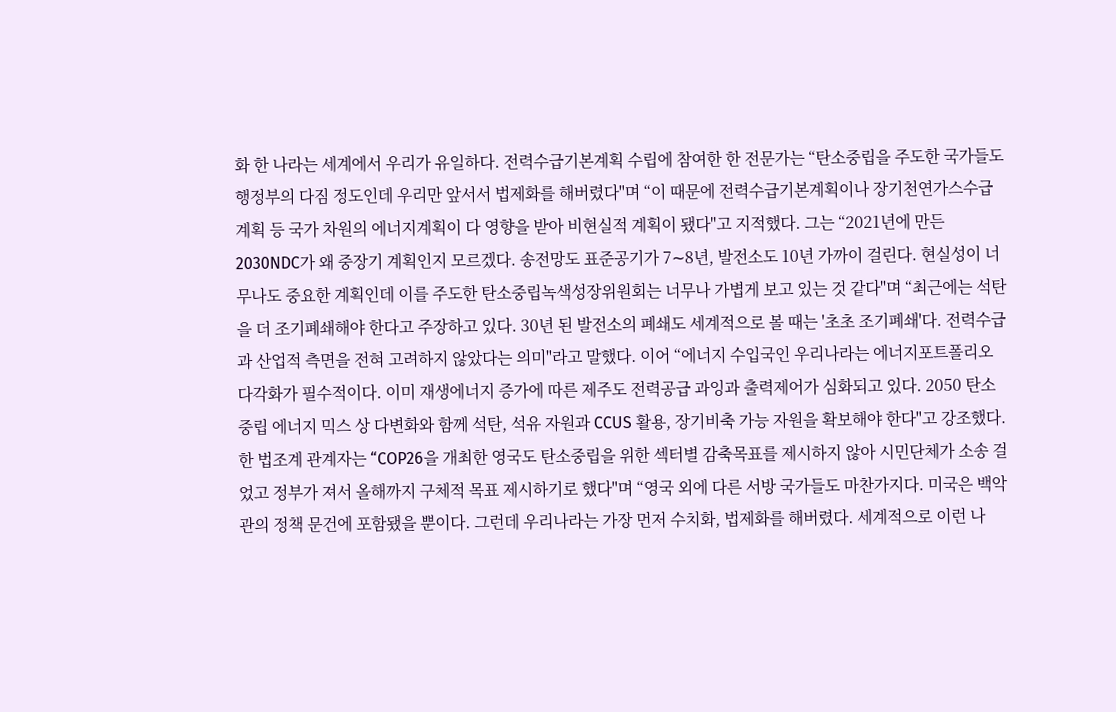화 한 나라는 세계에서 우리가 유일하다. 전력수급기본계획 수립에 참여한 한 전문가는 “탄소중립을 주도한 국가들도 행정부의 다짐 정도인데 우리만 앞서서 법제화를 해버렸다"며 “이 때문에 전력수급기본계획이나 장기천연가스수급계획 등 국가 차원의 에너지계획이 다 영향을 받아 비현실적 계획이 됐다"고 지적했다. 그는 “2021년에 만든 2030NDC가 왜 중장기 계획인지 모르겠다. 송전망도 표준공기가 7∼8년, 발전소도 10년 가까이 걸린다. 현실성이 너무나도 중요한 계획인데 이를 주도한 탄소중립녹색성장위원회는 너무나 가볍게 보고 있는 것 같다"며 “최근에는 석탄을 더 조기폐쇄해야 한다고 주장하고 있다. 30년 된 발전소의 폐쇄도 세계적으로 볼 때는 '초초 조기폐쇄'다. 전력수급과 산업적 측면을 전혀 고려하지 않았다는 의미"라고 말했다. 이어 “에너지 수입국인 우리나라는 에너지포트폴리오 다각화가 필수적이다. 이미 재생에너지 증가에 따른 제주도 전력공급 과잉과 출력제어가 심화되고 있다. 2050 탄소중립 에너지 믹스 상 다변화와 함께 석탄, 석유 자원과 CCUS 활용, 장기비축 가능 자원을 확보해야 한다"고 강조했다. 한 법조계 관계자는 “COP26을 개최한 영국도 탄소중립을 위한 섹터별 감축목표를 제시하지 않아 시민단체가 소송 걸었고 정부가 져서 올해까지 구체적 목표 제시하기로 했다"며 “영국 외에 다른 서방 국가들도 마찬가지다. 미국은 백악관의 정책 문건에 포함됐을 뿐이다. 그런데 우리나라는 가장 먼저 수치화, 법제화를 해버렸다. 세계적으로 이런 나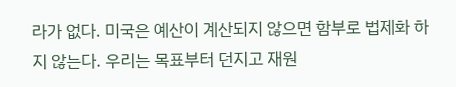라가 없다. 미국은 예산이 계산되지 않으면 함부로 법제화 하지 않는다. 우리는 목표부터 던지고 재원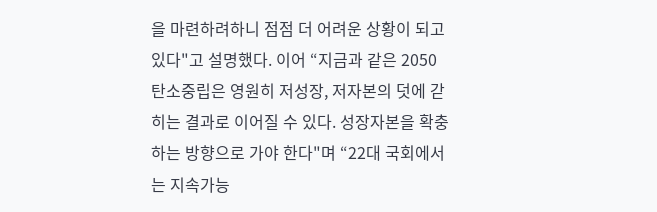을 마련하려하니 점점 더 어려운 상황이 되고 있다"고 설명했다. 이어 “지금과 같은 2050 탄소중립은 영원히 저성장, 저자본의 덧에 갇히는 결과로 이어질 수 있다. 성장자본을 확충하는 방향으로 가야 한다"며 “22대 국회에서는 지속가능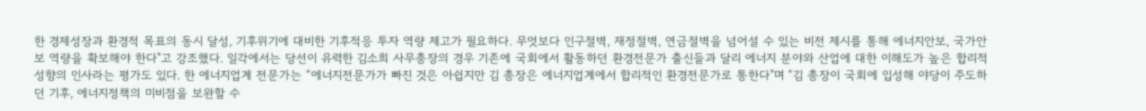한 경제성장과 환경적 목표의 동시 달성, 기후위기에 대비한 기후적응 투자 역량 제고가 필요하다. 무엇보다 인구절벽, 재정절벽, 연금절벽을 넘어설 수 있는 비전 제시를 통해 에너지안보, 국가안보 역량을 확보해야 한다"고 강조했다. 일각에서는 당선이 유력한 김소희 사무총장의 경우 기존에 국회에서 활동하던 환경전문가 출신들과 달리 에너지 분야와 산업에 대한 이해도가 높은 합리적 성향의 인사라는 평가도 있다. 한 에너지업계 전문가는 “에너지전문가가 빠진 것은 아쉽지만 김 총장은 에너지업계에서 합리적인 환경전문가로 통한다"며 “김 총장이 국회에 입성해 야당이 주도하던 기후, 에너지정책의 미비점을 보완할 수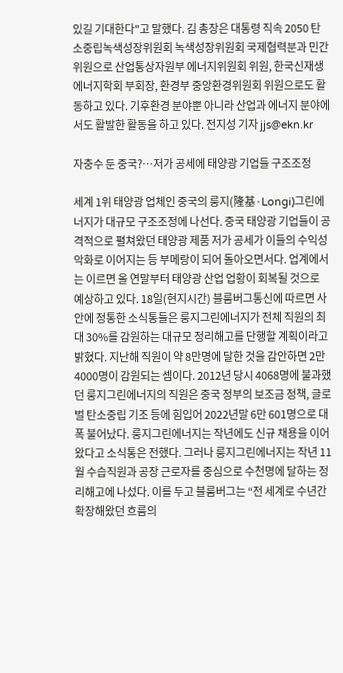있길 기대한다"고 말했다. 김 총장은 대통령 직속 2050 탄소중립녹색성장위원회 녹색성장위원회 국제협력분과 민간위원으로 산업통상자원부 에너지위원회 위원, 한국신재생에너지학회 부회장, 환경부 중앙환경위원회 위원으로도 활동하고 있다. 기후환경 분야뿐 아니라 산업과 에너지 분야에서도 활발한 활동을 하고 있다. 전지성 기자 jjs@ekn.kr

자충수 둔 중국?…저가 공세에 태양광 기업들 구조조정

세계 1위 태양광 업체인 중국의 룽지(隆基·Longi)그린에너지가 대규모 구조조정에 나선다. 중국 태양광 기업들이 공격적으로 펼쳐왔던 태양광 제품 저가 공세가 이들의 수익성 악화로 이어지는 등 부메랑이 되어 돌아오면서다. 업계에서는 이르면 올 연말부터 태양광 산업 업황이 회복될 것으로 예상하고 있다. 18일(현지시간) 블룸버그통신에 따르면 사안에 정통한 소식통들은 룽지그린에너지가 전체 직원의 최대 30%를 감원하는 대규모 정리해고를 단행할 계획이라고 밝혔다. 지난해 직원이 약 8만명에 달한 것을 감안하면 2만4000명이 감원되는 셈이다. 2012년 당시 4068명에 불과했던 룽지그린에너지의 직원은 중국 정부의 보조금 정책, 글로벌 탄소중립 기조 등에 힘입어 2022년말 6만 601명으로 대폭 불어났다. 룽지그린에너지는 작년에도 신규 채용을 이어왔다고 소식통은 전했다. 그러나 룽지그린에너지는 작년 11월 수습직원과 공장 근로자를 중심으로 수천명에 달하는 정리해고에 나섰다. 이를 두고 블룸버그는 “전 세계로 수년간 확장해왔던 흐름의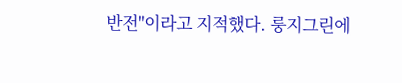반전"이라고 지적했다. 룽지그린에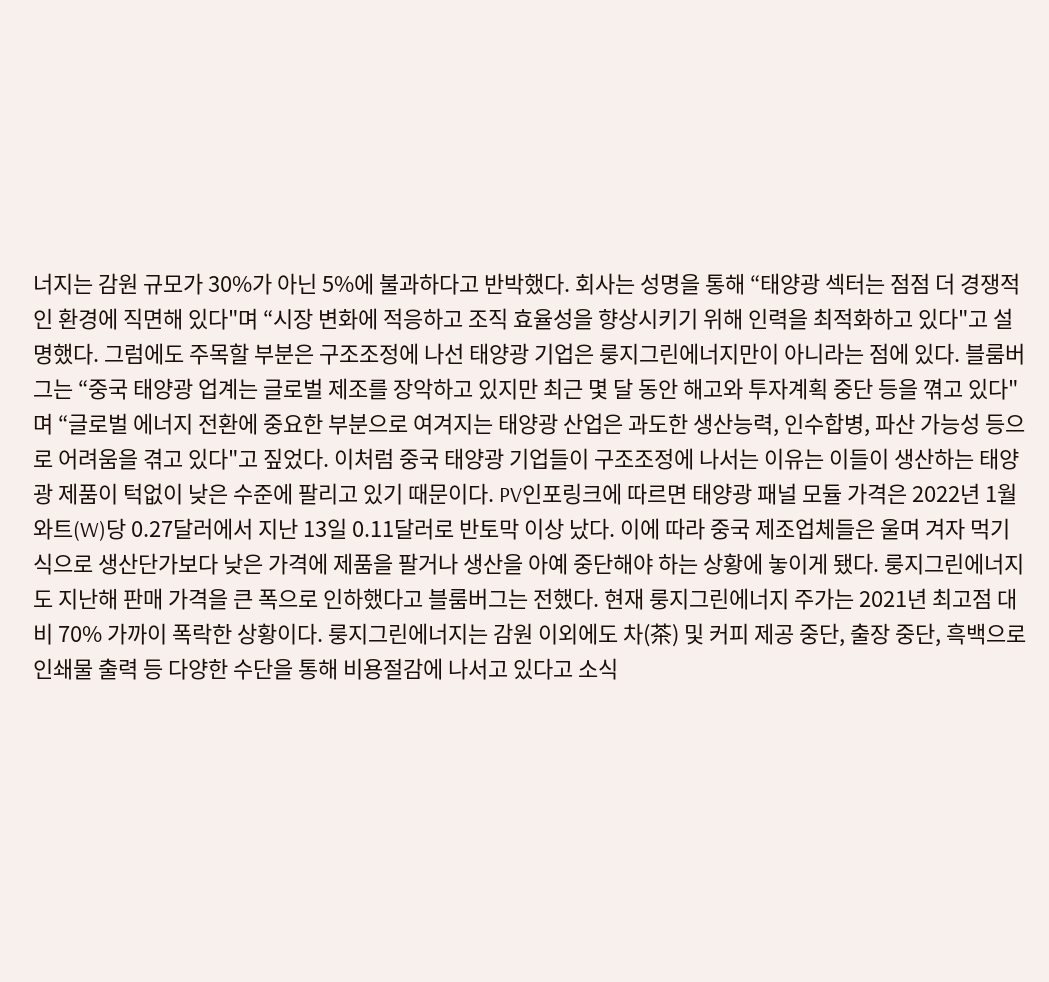너지는 감원 규모가 30%가 아닌 5%에 불과하다고 반박했다. 회사는 성명을 통해 “태양광 섹터는 점점 더 경쟁적인 환경에 직면해 있다"며 “시장 변화에 적응하고 조직 효율성을 향상시키기 위해 인력을 최적화하고 있다"고 설명했다. 그럼에도 주목할 부분은 구조조정에 나선 태양광 기업은 룽지그린에너지만이 아니라는 점에 있다. 블룸버그는 “중국 태양광 업계는 글로벌 제조를 장악하고 있지만 최근 몇 달 동안 해고와 투자계획 중단 등을 껶고 있다"며 “글로벌 에너지 전환에 중요한 부분으로 여겨지는 태양광 산업은 과도한 생산능력, 인수합병, 파산 가능성 등으로 어려움을 겪고 있다"고 짚었다. 이처럼 중국 태양광 기업들이 구조조정에 나서는 이유는 이들이 생산하는 태양광 제품이 턱없이 낮은 수준에 팔리고 있기 때문이다. PV인포링크에 따르면 태양광 패널 모듈 가격은 2022년 1월 와트(W)당 0.27달러에서 지난 13일 0.11달러로 반토막 이상 났다. 이에 따라 중국 제조업체들은 울며 겨자 먹기식으로 생산단가보다 낮은 가격에 제품을 팔거나 생산을 아예 중단해야 하는 상황에 놓이게 됐다. 룽지그린에너지도 지난해 판매 가격을 큰 폭으로 인하했다고 블룸버그는 전했다. 현재 룽지그린에너지 주가는 2021년 최고점 대비 70% 가까이 폭락한 상황이다. 룽지그린에너지는 감원 이외에도 차(茶) 및 커피 제공 중단, 출장 중단, 흑백으로 인쇄물 출력 등 다양한 수단을 통해 비용절감에 나서고 있다고 소식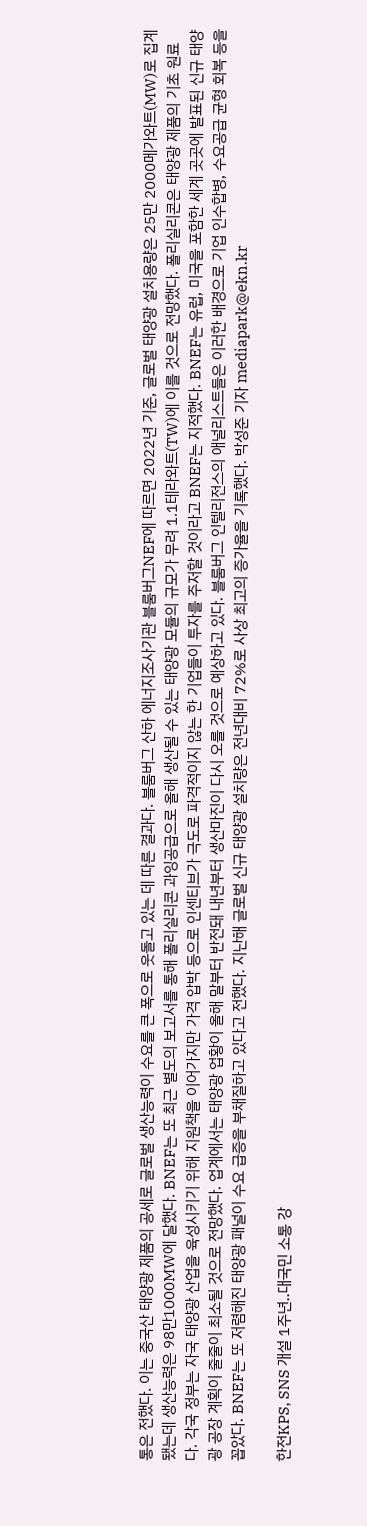통은 전했다. 이는 중국산 태양광 제품의 공세로 글로벌 생산능력이 수요를 큰 폭으로 웃돌고 있는 데 따른 결과다. 블룸버그 산하 에너지조사기관 블룸버그NEF에 따르면 2022년 기준, 글로벌 태양광 설치용량은 25만 2000메가와트(MW)로 집계됐는데 생산능력은 98만1000MW에 달했다. BNEF는 또 최근 별도의 보고서를 통해 폴리실리콘 과잉공급으로 올해 생산될 수 있는 태양광 모듈의 규모가 무려 1.1테라와트(TW)에 이를 것으로 전망했다. 폴리실리콘은 태양광 제품의 기초 원료다. 각국 정부는 자국 태양광 산업을 육성시키기 위해 지원책을 이어가지만 가격 압박 등으로 인센티브가 극도로 파격적이지 않는 한 기업들이 투자를 주저할 것이라고 BNEF는 지적했다. BNEF는 유럽, 미국을 포함한 세계 곳곳에 발표된 신규 태양광 공장 계획이 줄줄이 최소될 것으로 전망했다. 업계에서는 태양광 업황이 올해 말부터 반전돼 내년부터 생산마진이 다시 오를 것으로 예상하고 있다. 블룸버그 인텔리전스의 애널리스트들은 이러한 배경으로 기업 인수합병, 수요공급 균형 회복 등을 꼽았다. BNEF는 또 저렴해진 태양광 패널이 수요 급증을 부채질하고 있다고 전했다. 지난해 글로벌 신규 태양광 설치량은 전년대비 72%로 사상 최고의 증가율을 기록했다. 박성준 기자 mediapark@ekn.kr

한전KPS, SNS 개설 1주년..대국민 소통 강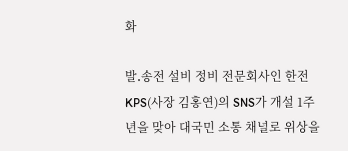화

발․송전 설비 정비 전문회사인 한전KPS(사장 김홍연)의 SNS가 개설 1주년을 맞아 대국민 소통 채널로 위상을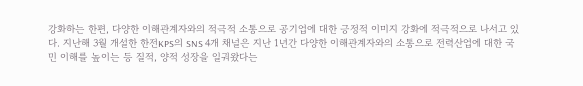강화하는 한편, 다양한 이해관계자와의 적극적 소통으로 공기업에 대한 긍정적 이미지 강화에 적극적으로 나서고 있다. 지난해 3월 개설한 한전KPS의 SNS 4개 채널은 지난 1년간 다양한 이해관계자와의 소통으로 전력산업에 대한 국민 이해를 높이는 등 질적, 양적 성장을 일궈왔다는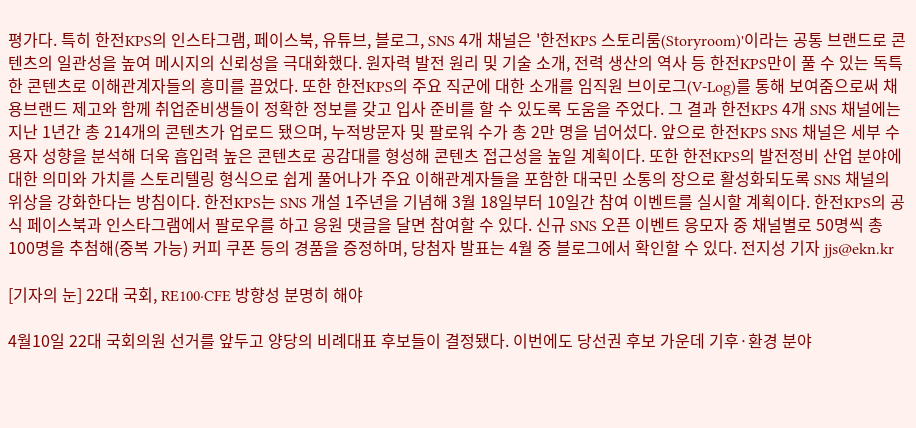평가다. 특히 한전KPS의 인스타그램, 페이스북, 유튜브, 블로그, SNS 4개 채널은 '한전KPS 스토리룸(Storyroom)'이라는 공통 브랜드로 콘텐츠의 일관성을 높여 메시지의 신뢰성을 극대화했다. 원자력 발전 원리 및 기술 소개, 전력 생산의 역사 등 한전KPS만이 풀 수 있는 독특한 콘텐츠로 이해관계자들의 흥미를 끌었다. 또한 한전KPS의 주요 직군에 대한 소개를 임직원 브이로그(V-Log)를 통해 보여줌으로써 채용브랜드 제고와 함께 취업준비생들이 정확한 정보를 갖고 입사 준비를 할 수 있도록 도움을 주었다. 그 결과 한전KPS 4개 SNS 채널에는 지난 1년간 총 214개의 콘텐츠가 업로드 됐으며, 누적방문자 및 팔로워 수가 총 2만 명을 넘어섰다. 앞으로 한전KPS SNS 채널은 세부 수용자 성향을 분석해 더욱 흡입력 높은 콘텐츠로 공감대를 형성해 콘텐츠 접근성을 높일 계획이다. 또한 한전KPS의 발전정비 산업 분야에 대한 의미와 가치를 스토리텔링 형식으로 쉽게 풀어나가 주요 이해관계자들을 포함한 대국민 소통의 장으로 활성화되도록 SNS 채널의 위상을 강화한다는 방침이다. 한전KPS는 SNS 개설 1주년을 기념해 3월 18일부터 10일간 참여 이벤트를 실시할 계획이다. 한전KPS의 공식 페이스북과 인스타그램에서 팔로우를 하고 응원 댓글을 달면 참여할 수 있다. 신규 SNS 오픈 이벤트 응모자 중 채널별로 50명씩 총 100명을 추첨해(중복 가능) 커피 쿠폰 등의 경품을 증정하며, 당첨자 발표는 4월 중 블로그에서 확인할 수 있다. 전지성 기자 jjs@ekn.kr

[기자의 눈] 22대 국회, RE100·CFE 방향성 분명히 해야

4월10일 22대 국회의원 선거를 앞두고 양당의 비례대표 후보들이 결정됐다. 이번에도 당선권 후보 가운데 기후·환경 분야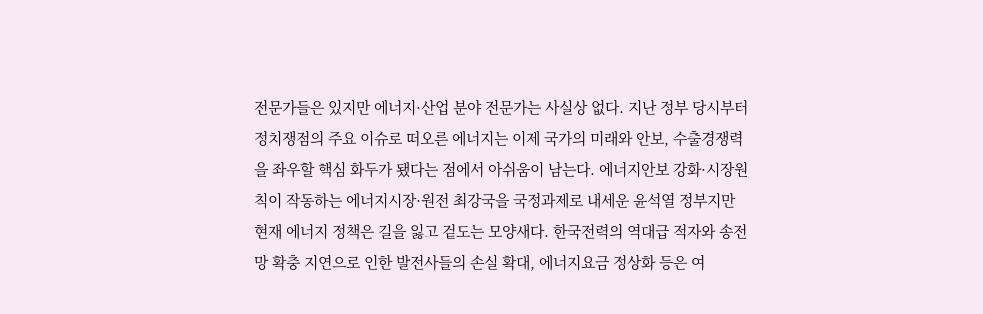전문가들은 있지만 에너지·산업 분야 전문가는 사실상 없다. 지난 정부 당시부터 정치쟁점의 주요 이슈로 떠오른 에너지는 이제 국가의 미래와 안보, 수출경쟁력을 좌우할 핵심 화두가 됐다는 점에서 아쉬움이 남는다. 에너지안보 강화·시장원칙이 작동하는 에너지시장·원전 최강국을 국정과제로 내세운 윤석열 정부지만 현재 에너지 정책은 길을 잃고 겉도는 모양새다. 한국전력의 역대급 적자와 송전망 확충 지연으로 인한 발전사들의 손실 확대, 에너지요금 정상화 등은 여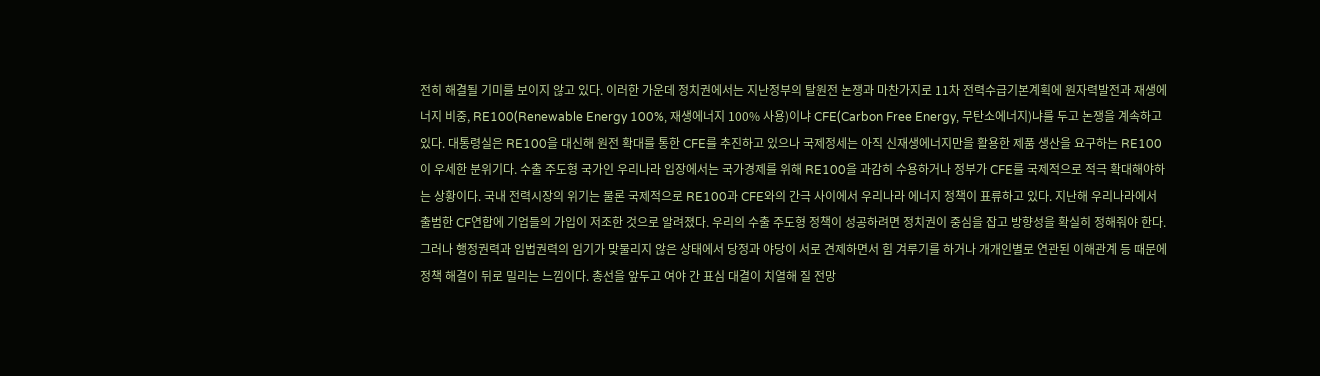전히 해결될 기미를 보이지 않고 있다. 이러한 가운데 정치권에서는 지난정부의 탈원전 논쟁과 마찬가지로 11차 전력수급기본계획에 원자력발전과 재생에너지 비중, RE100(Renewable Energy 100%, 재생에너지 100% 사용)이냐 CFE(Carbon Free Energy, 무탄소에너지)냐를 두고 논쟁을 계속하고 있다. 대통령실은 RE100을 대신해 원전 확대를 통한 CFE를 추진하고 있으나 국제정세는 아직 신재생에너지만을 활용한 제품 생산을 요구하는 RE100이 우세한 분위기다. 수출 주도형 국가인 우리나라 입장에서는 국가경제를 위해 RE100을 과감히 수용하거나 정부가 CFE를 국제적으로 적극 확대해야하는 상황이다. 국내 전력시장의 위기는 물론 국제적으로 RE100과 CFE와의 간극 사이에서 우리나라 에너지 정책이 표류하고 있다. 지난해 우리나라에서 출범한 CF연합에 기업들의 가입이 저조한 것으로 알려졌다. 우리의 수출 주도형 정책이 성공하려면 정치권이 중심을 잡고 방향성을 확실히 정해줘야 한다. 그러나 행정권력과 입법권력의 임기가 맞물리지 않은 상태에서 당정과 야당이 서로 견제하면서 힘 겨루기를 하거나 개개인별로 연관된 이해관계 등 때문에 정책 해결이 뒤로 밀리는 느낌이다. 총선을 앞두고 여야 간 표심 대결이 치열해 질 전망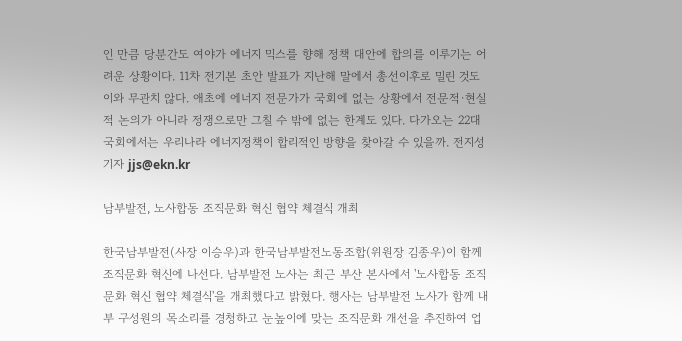인 만큼 당분간도 여야가 에너지 믹스를 향해 정책 대안에 합의를 이루기는 어려운 상황이다. 11차 전기본 초안 발표가 지난해 말에서 총선이후로 밀린 것도 이와 무관치 않다. 애초에 에너지 전문가가 국회에 없는 상황에서 전문적·현실적 논의가 아니라 정쟁으로만 그칠 수 밖에 없는 한계도 있다. 다가오는 22대 국회에서는 우리나라 에너지정책이 합리적인 방향을 찾아갈 수 있을까. 전지성 기자 jjs@ekn.kr

남부발전, 노사합동 조직문화 혁신 협약 체결식 개최

한국남부발전(사장 이승우)과 한국남부발전노동조합(위원장 김종우)이 함께 조직문화 혁신에 나선다. 남부발전 노사는 최근 부산 본사에서 '노사합동 조직문화 혁신 협약 체결식'을 개최했다고 밝혔다. 행사는 남부발전 노사가 함께 내부 구성원의 목소리를 경청하고 눈높이에 맞는 조직문화 개선을 추진하여 업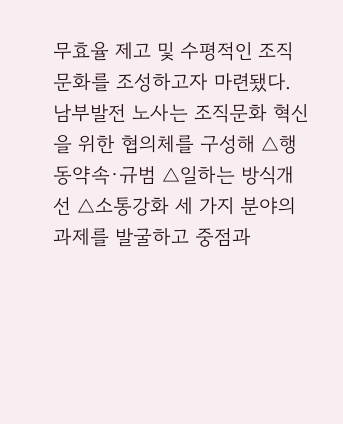무효율 제고 및 수평적인 조직문화를 조성하고자 마련됐다. 남부발전 노사는 조직문화 혁신을 위한 협의체를 구성해 △행동약속·규범 △일하는 방식개선 △소통강화 세 가지 분야의 과제를 발굴하고 중점과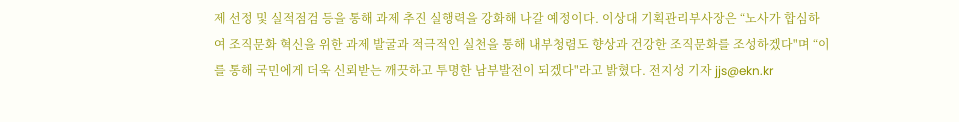제 선정 및 실적점검 등을 통해 과제 추진 실행력을 강화해 나갈 예정이다. 이상대 기획관리부사장은 “노사가 합심하여 조직문화 혁신을 위한 과제 발굴과 적극적인 실천을 통해 내부청렴도 향상과 건강한 조직문화를 조성하겠다"며 “이를 통해 국민에게 더욱 신뢰받는 깨끗하고 투명한 남부발전이 되겠다"라고 밝혔다. 전지성 기자 jjs@ekn.kr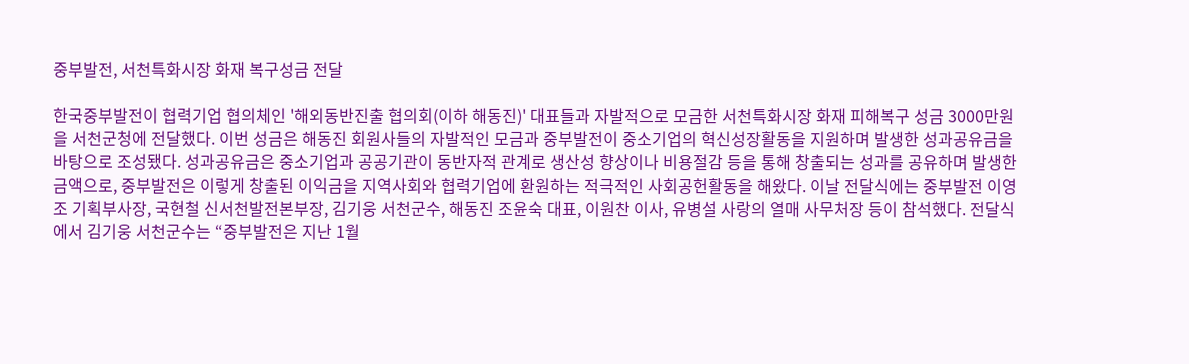중부발전, 서천특화시장 화재 복구성금 전달

한국중부발전이 협력기업 협의체인 '해외동반진출 협의회(이하 해동진)' 대표들과 자발적으로 모금한 서천특화시장 화재 피해복구 성금 3000만원을 서천군청에 전달했다. 이번 성금은 해동진 회원사들의 자발적인 모금과 중부발전이 중소기업의 혁신성장활동을 지원하며 발생한 성과공유금을 바탕으로 조성됐다. 성과공유금은 중소기업과 공공기관이 동반자적 관계로 생산성 향상이나 비용절감 등을 통해 창출되는 성과를 공유하며 발생한 금액으로, 중부발전은 이렇게 창출된 이익금을 지역사회와 협력기업에 환원하는 적극적인 사회공헌활동을 해왔다. 이날 전달식에는 중부발전 이영조 기획부사장, 국현철 신서천발전본부장, 김기웅 서천군수, 해동진 조윤숙 대표, 이원찬 이사, 유병설 사랑의 열매 사무처장 등이 참석했다. 전달식에서 김기웅 서천군수는 “중부발전은 지난 1월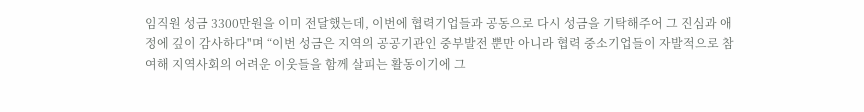임직원 성금 3300만원을 이미 전달했는데, 이번에 협력기업들과 공동으로 다시 성금을 기탁해주어 그 진심과 애정에 깊이 감사하다"며 “이번 성금은 지역의 공공기관인 중부발전 뿐만 아니라 협력 중소기업들이 자발적으로 참여해 지역사회의 어려운 이웃들을 함께 살피는 활동이기에 그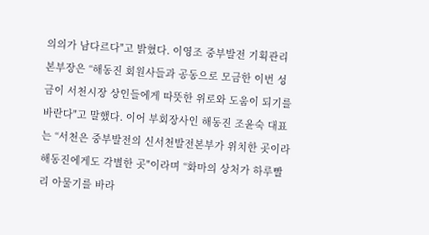의의가 남다르다"고 밝혔다. 이영조 중부발전 기획관리본부장은 “해동진 회원사들과 공동으로 모금한 이번 성금이 서천시장 상인들에게 따뜻한 위로와 도움이 되기를 바란다"고 말했다. 이어 부회장사인 해동진 조윤숙 대표는 “서천은 중부발전의 신서천발전본부가 위치한 곳이라 해동진에게도 각별한 곳"이라며 “화마의 상처가 하루빨리 아물기를 바라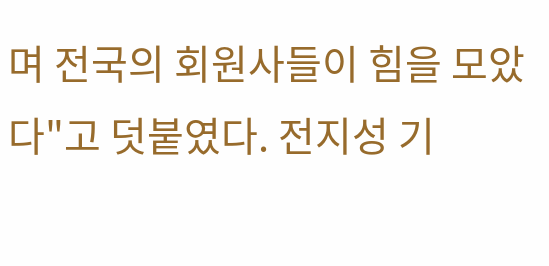며 전국의 회원사들이 힘을 모았다"고 덧붙였다. 전지성 기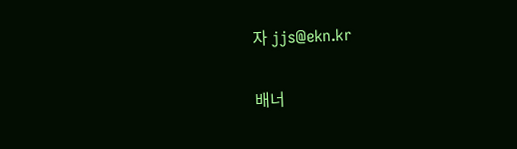자 jjs@ekn.kr

배너